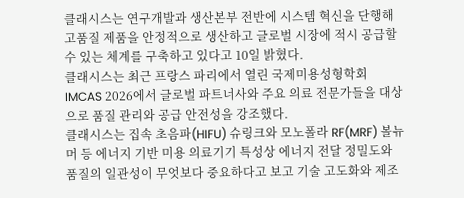클래시스는 연구개발과 생산본부 전반에 시스템 혁신을 단행해 고품질 제품을 안정적으로 생산하고 글로벌 시장에 적시 공급할 수 있는 체계를 구축하고 있다고 10일 밝혔다.
클래시스는 최근 프랑스 파리에서 열린 국제미용성형학회 IMCAS 2026에서 글로벌 파트너사와 주요 의료 전문가들을 대상으로 품질 관리와 공급 안전성을 강조했다.
클래시스는 집속 초음파(HIFU) 슈링크와 모노폴라 RF(MRF) 볼뉴머 등 에너지 기반 미용 의료기기 특성상 에너지 전달 정밀도와 품질의 일관성이 무엇보다 중요하다고 보고 기술 고도화와 제조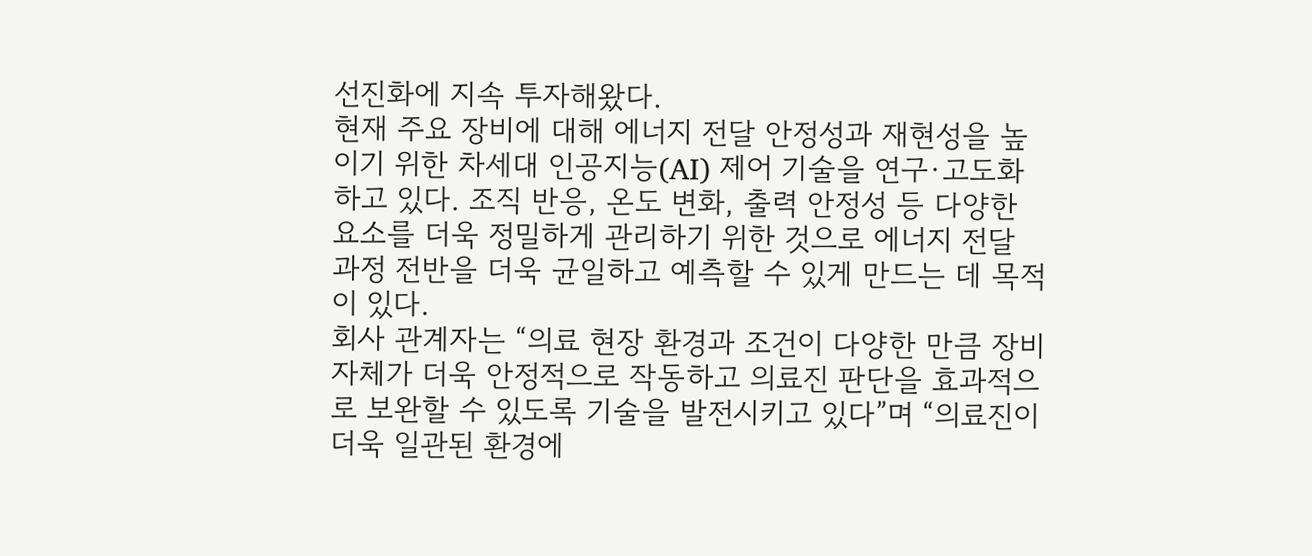선진화에 지속 투자해왔다.
현재 주요 장비에 대해 에너지 전달 안정성과 재현성을 높이기 위한 차세대 인공지능(AI) 제어 기술을 연구·고도화하고 있다. 조직 반응, 온도 변화, 출력 안정성 등 다양한 요소를 더욱 정밀하게 관리하기 위한 것으로 에너지 전달 과정 전반을 더욱 균일하고 예측할 수 있게 만드는 데 목적이 있다.
회사 관계자는 “의료 현장 환경과 조건이 다양한 만큼 장비 자체가 더욱 안정적으로 작동하고 의료진 판단을 효과적으로 보완할 수 있도록 기술을 발전시키고 있다”며 “의료진이 더욱 일관된 환경에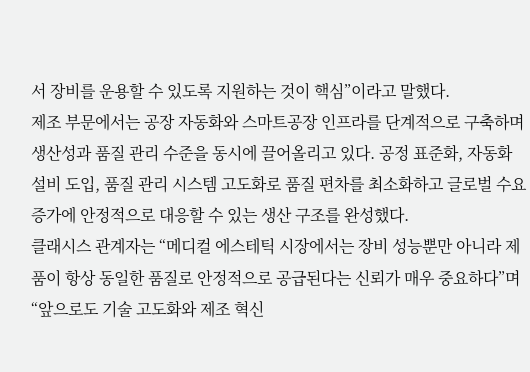서 장비를 운용할 수 있도록 지원하는 것이 핵심”이라고 말했다.
제조 부문에서는 공장 자동화와 스마트공장 인프라를 단계적으로 구축하며 생산성과 품질 관리 수준을 동시에 끌어올리고 있다. 공정 표준화, 자동화 설비 도입, 품질 관리 시스템 고도화로 품질 편차를 최소화하고 글로벌 수요 증가에 안정적으로 대응할 수 있는 생산 구조를 완성했다.
클래시스 관계자는 “메디컬 에스테틱 시장에서는 장비 성능뿐만 아니라 제품이 항상 동일한 품질로 안정적으로 공급된다는 신뢰가 매우 중요하다”며 “앞으로도 기술 고도화와 제조 혁신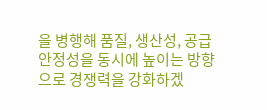을 병행해 품질, 생산성, 공급 안정성을 동시에 높이는 방향으로 경쟁력을 강화하겠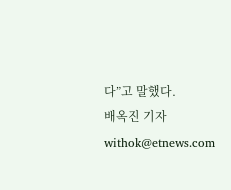다”고 말했다.
배옥진 기자 withok@etnews.com